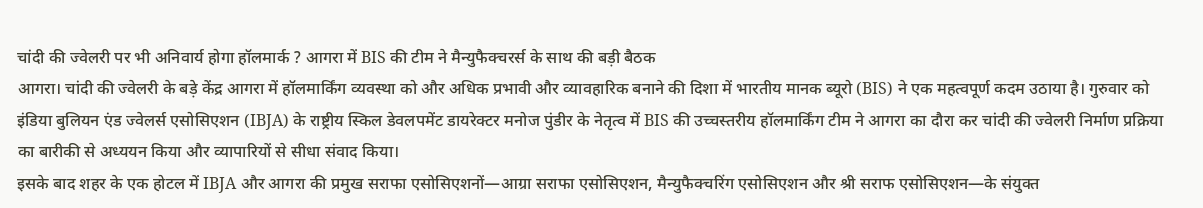चांदी की ज्वेलरी पर भी अनिवार्य होगा हॉलमार्क ? आगरा में BIS की टीम ने मैन्युफैक्चरर्स के साथ की बड़ी बैठक
आगरा। चांदी की ज्वेलरी के बड़े केंद्र आगरा में हॉलमार्किंग व्यवस्था को और अधिक प्रभावी और व्यावहारिक बनाने की दिशा में भारतीय मानक ब्यूरो (BIS) ने एक महत्वपूर्ण कदम उठाया है। गुरुवार को इंडिया बुलियन एंड ज्वेलर्स एसोसिएशन (IBJA) के राष्ट्रीय स्किल डेवलपमेंट डायरेक्टर मनोज पुंडीर के नेतृत्व में BIS की उच्चस्तरीय हॉलमार्किंग टीम ने आगरा का दौरा कर चांदी की ज्वेलरी निर्माण प्रक्रिया का बारीकी से अध्ययन किया और व्यापारियों से सीधा संवाद किया।
इसके बाद शहर के एक होटल में IBJA और आगरा की प्रमुख सराफा एसोसिएशनों—आग्रा सराफा एसोसिएशन, मैन्युफैक्चरिंग एसोसिएशन और श्री सराफ एसोसिएशन—के संयुक्त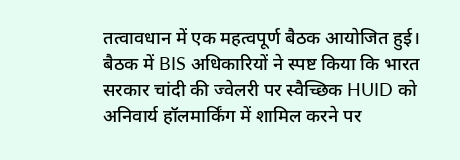तत्वावधान में एक महत्वपूर्ण बैठक आयोजित हुई। बैठक में BIS अधिकारियों ने स्पष्ट किया कि भारत सरकार चांदी की ज्वेलरी पर स्वैच्छिक HUID को अनिवार्य हॉलमार्किंग में शामिल करने पर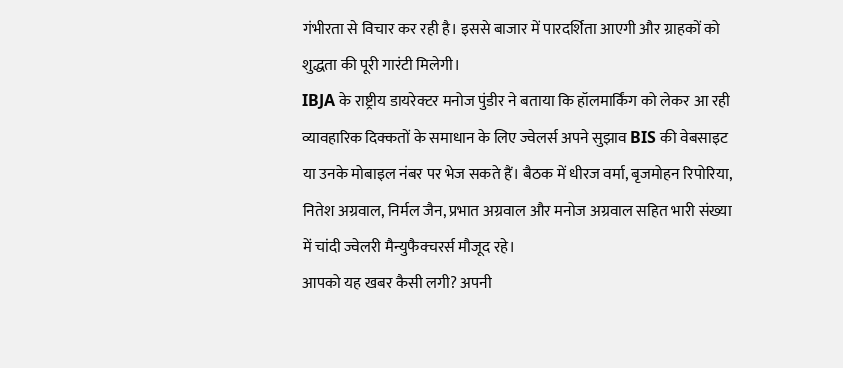गंभीरता से विचार कर रही है। इससे बाजार में पारदर्शिता आएगी और ग्राहकों को शुद्धता की पूरी गारंटी मिलेगी।
IBJA के राष्ट्रीय डायरेक्टर मनोज पुंडीर ने बताया कि हॉलमार्किंग को लेकर आ रही व्यावहारिक दिक्कतों के समाधान के लिए ज्वेलर्स अपने सुझाव BIS की वेबसाइट या उनके मोबाइल नंबर पर भेज सकते हैं। बैठक में धीरज वर्मा, बृजमोहन रिपोरिया, नितेश अग्रवाल, निर्मल जैन, प्रभात अग्रवाल और मनोज अग्रवाल सहित भारी संख्या में चांदी ज्वेलरी मैन्युफैक्चरर्स मौजूद रहे।
आपको यह खबर कैसी लगी? अपनी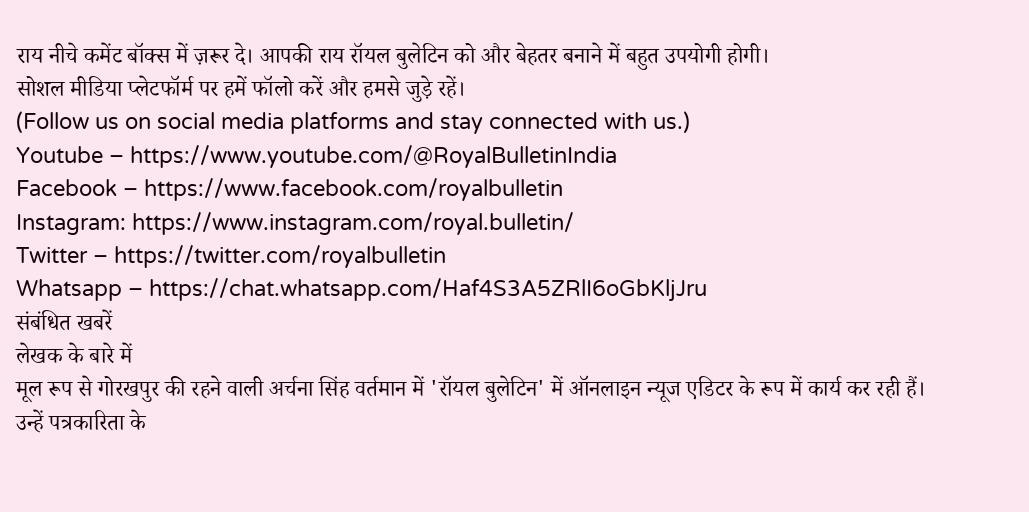राय नीचे कमेंट बॉक्स में ज़रूर दे। आपकी राय रॉयल बुलेटिन को और बेहतर बनाने में बहुत उपयोगी होगी।
सोशल मीडिया प्लेटफॉर्म पर हमें फॉलो करें और हमसे जुड़े रहें।
(Follow us on social media platforms and stay connected with us.)
Youtube – https://www.youtube.com/@RoyalBulletinIndia
Facebook – https://www.facebook.com/royalbulletin
Instagram: https://www.instagram.com/royal.bulletin/
Twitter – https://twitter.com/royalbulletin
Whatsapp – https://chat.whatsapp.com/Haf4S3A5ZRlI6oGbKljJru
संबंधित खबरें
लेखक के बारे में
मूल रूप से गोरखपुर की रहने वाली अर्चना सिंह वर्तमान में 'रॉयल बुलेटिन' में ऑनलाइन न्यूज एडिटर के रूप में कार्य कर रही हैं। उन्हें पत्रकारिता के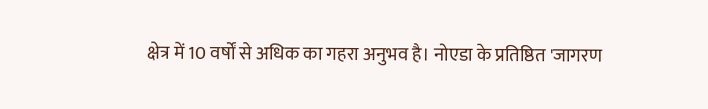क्षेत्र में 10 वर्षों से अधिक का गहरा अनुभव है। नोएडा के प्रतिष्ठित 'जागरण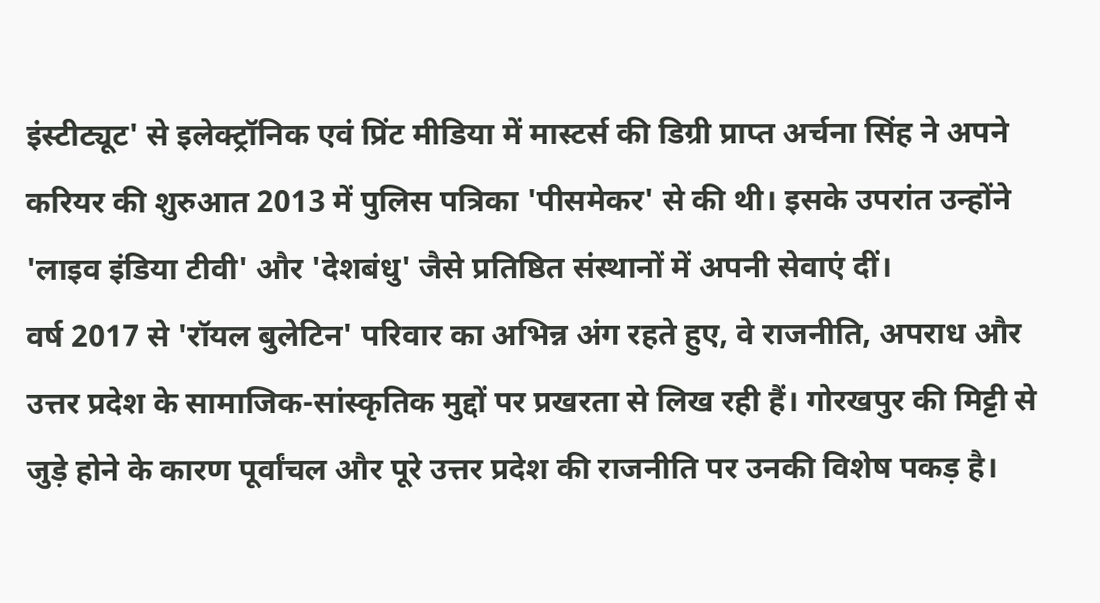इंस्टीट्यूट' से इलेक्ट्रॉनिक एवं प्रिंट मीडिया में मास्टर्स की डिग्री प्राप्त अर्चना सिंह ने अपने करियर की शुरुआत 2013 में पुलिस पत्रिका 'पीसमेकर' से की थी। इसके उपरांत उन्होंने 'लाइव इंडिया टीवी' और 'देशबंधु' जैसे प्रतिष्ठित संस्थानों में अपनी सेवाएं दीं।
वर्ष 2017 से 'रॉयल बुलेटिन' परिवार का अभिन्न अंग रहते हुए, वे राजनीति, अपराध और उत्तर प्रदेश के सामाजिक-सांस्कृतिक मुद्दों पर प्रखरता से लिख रही हैं। गोरखपुर की मिट्टी से जुड़े होने के कारण पूर्वांचल और पूरे उत्तर प्रदेश की राजनीति पर उनकी विशेष पकड़ है।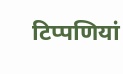टिप्पणियां